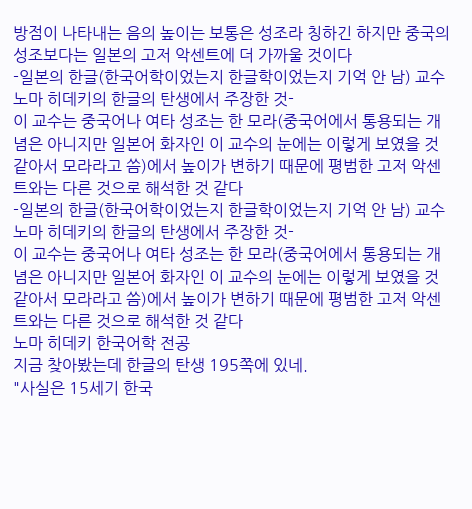방점이 나타내는 음의 높이는 보통은 성조라 칭하긴 하지만 중국의 성조보다는 일본의 고저 악센트에 더 가까울 것이다
-일본의 한글(한국어학이었는지 한글학이었는지 기억 안 남) 교수 노마 히데키의 한글의 탄생에서 주장한 것-
이 교수는 중국어나 여타 성조는 한 모라(중국어에서 통용되는 개념은 아니지만 일본어 화자인 이 교수의 눈에는 이렇게 보였을 것 같아서 모라라고 씀)에서 높이가 변하기 때문에 평범한 고저 악센트와는 다른 것으로 해석한 것 같다
-일본의 한글(한국어학이었는지 한글학이었는지 기억 안 남) 교수 노마 히데키의 한글의 탄생에서 주장한 것-
이 교수는 중국어나 여타 성조는 한 모라(중국어에서 통용되는 개념은 아니지만 일본어 화자인 이 교수의 눈에는 이렇게 보였을 것 같아서 모라라고 씀)에서 높이가 변하기 때문에 평범한 고저 악센트와는 다른 것으로 해석한 것 같다
노마 히데키 한국어학 전공
지금 찾아봤는데 한글의 탄생 195쪽에 있네.
"사실은 15세기 한국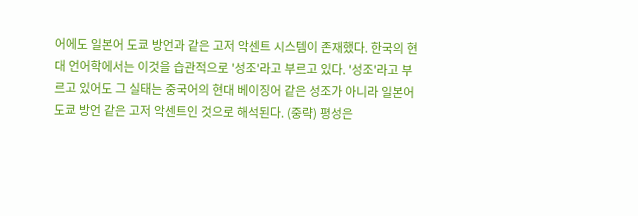어에도 일본어 도쿄 방언과 같은 고저 악센트 시스템이 존재했다. 한국의 현대 언어학에서는 이것을 습관적으로 '성조'라고 부르고 있다. '성조'라고 부르고 있어도 그 실태는 중국어의 현대 베이징어 같은 성조가 아니라 일본어 도쿄 방언 같은 고저 악센트인 것으로 해석된다. (중략) 평성은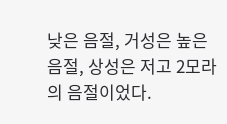낮은 음절, 거성은 높은 음절, 상성은 저고 2모라의 음절이었다.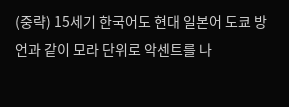(중략) 15세기 한국어도 현대 일본어 도쿄 방언과 같이 모라 단위로 악센트를 나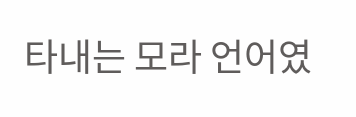타내는 모라 언어였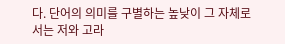다. 단어의 의미를 구별하는 높낮이 그 자체로서는 저와 고라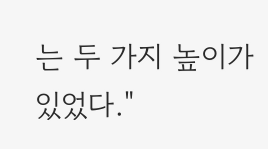는 두 가지 높이가 있었다."